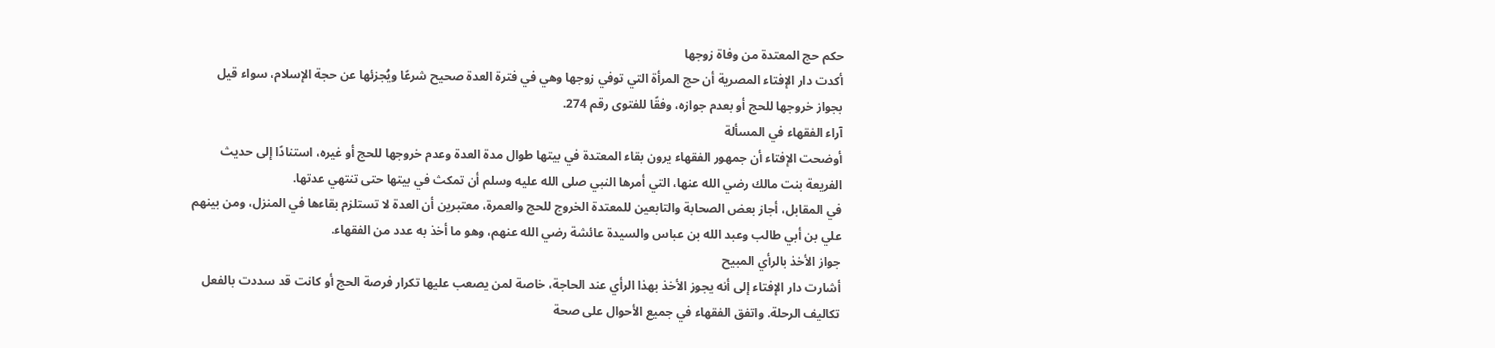حكم حج المعتدة من وفاة زوجها
أكدت دار الإفتاء المصرية أن حج المرأة التي توفي زوجها وهي في فترة العدة صحيح شرعًا ويُجزئها عن حجة الإسلام، سواء قيل بجواز خروجها للحج أو بعدم جوازه، وفقًا للفتوى رقم 274.
آراء الفقهاء في المسألة
أوضحت الإفتاء أن جمهور الفقهاء يرون بقاء المعتدة في بيتها طوال مدة العدة وعدم خروجها للحج أو غيره، استنادًا إلى حديث الفريعة بنت مالك رضي الله عنها، التي أمرها النبي صلى الله عليه وسلم أن تمكث في بيتها حتى تنتهي عدتها.
في المقابل، أجاز بعض الصحابة والتابعين للمعتدة الخروج للحج والعمرة، معتبرين أن العدة لا تستلزم بقاءها في المنزل، ومن بينهم علي بن أبي طالب وعبد الله بن عباس والسيدة عائشة رضي الله عنهم، وهو ما أخذ به عدد من الفقهاء.
جواز الأخذ بالرأي المبيح
أشارت دار الإفتاء إلى أنه يجوز الأخذ بهذا الرأي عند الحاجة، خاصة لمن يصعب عليها تكرار فرصة الحج أو كانت قد سددت بالفعل تكاليف الرحلة. واتفق الفقهاء في جميع الأحوال على صحة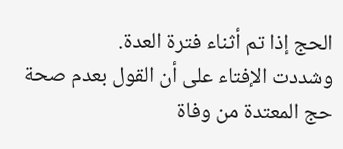الحج إذا تم أثناء فترة العدة.
وشددت الإفتاء على أن القول بعدم صحة حج المعتدة من وفاة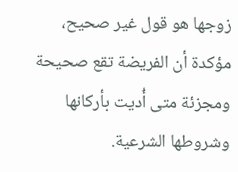زوجها هو قول غير صحيح، مؤكدة أن الفريضة تقع صحيحة ومجزئة متى أُديت بأركانها وشروطها الشرعية.